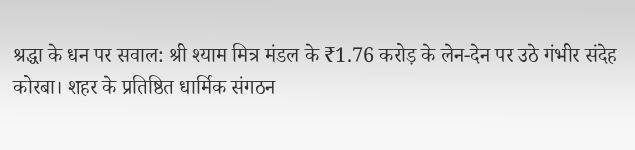श्रद्धा के धन पर सवाल: श्री श्याम मित्र मंडल के ₹1.76 करोड़ के लेन-देन पर उठे गंभीर संदेह
कोरबा। शहर के प्रतिष्ठित धार्मिक संगठन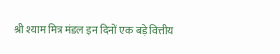श्री श्याम मित्र मंडल इन दिनों एक बड़े वित्तीय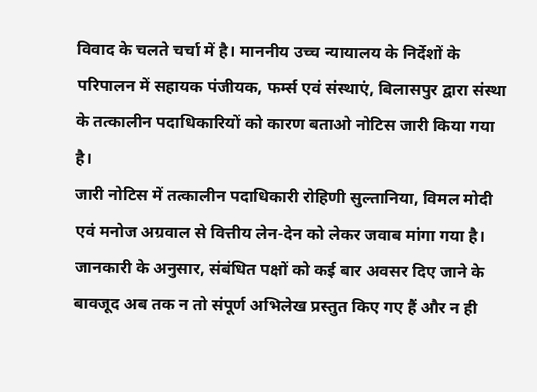विवाद के चलते चर्चा में है। माननीय उच्च न्यायालय के निर्देशों के परिपालन में सहायक पंजीयक, फर्म्स एवं संस्थाएं, बिलासपुर द्वारा संस्था के तत्कालीन पदाधिकारियों को कारण बताओ नोटिस जारी किया गया है।
जारी नोटिस में तत्कालीन पदाधिकारी रोहिणी सुल्तानिया, विमल मोदी एवं मनोज अग्रवाल से वित्तीय लेन-देन को लेकर जवाब मांगा गया है। जानकारी के अनुसार, संबंधित पक्षों को कई बार अवसर दिए जाने के बावजूद अब तक न तो संपूर्ण अभिलेख प्रस्तुत किए गए हैं और न ही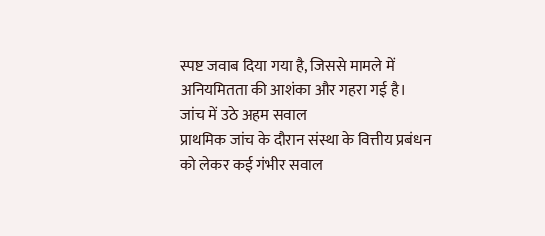स्पष्ट जवाब दिया गया है, जिससे मामले में अनियमितता की आशंका और गहरा गई है।
जांच में उठे अहम सवाल
प्राथमिक जांच के दौरान संस्था के वित्तीय प्रबंधन को लेकर कई गंभीर सवाल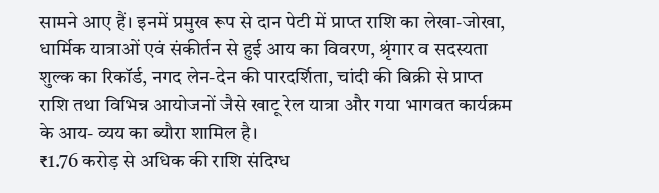सामने आए हैं। इनमें प्रमुख रूप से दान पेटी में प्राप्त राशि का लेखा-जोखा, धार्मिक यात्राओं एवं संकीर्तन से हुई आय का विवरण, श्रृंगार व सदस्यता शुल्क का रिकॉर्ड, नगद लेन-देन की पारदर्शिता, चांदी की बिक्री से प्राप्त राशि तथा विभिन्न आयोजनों जैसे खाटू रेल यात्रा और गया भागवत कार्यक्रम के आय- व्यय का ब्यौरा शामिल है।
₹1.76 करोड़ से अधिक की राशि संदिग्ध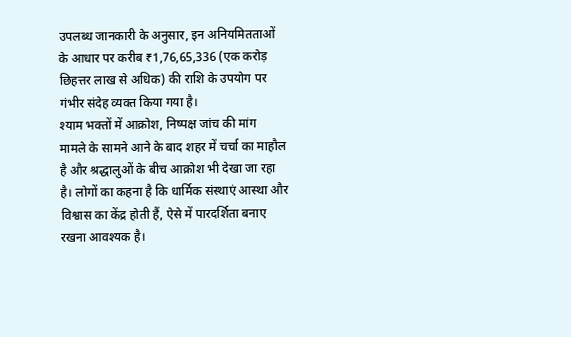उपलब्ध जानकारी के अनुसार, इन अनियमितताओं के आधार पर करीब ₹1,76,65,336 (एक करोड़ छिहत्तर लाख से अधिक) की राशि के उपयोग पर गंभीर संदेह व्यक्त किया गया है।
श्याम भक्तों में आक्रोश, निष्पक्ष जांच की मांग
मामले के सामने आने के बाद शहर में चर्चा का माहौल है और श्रद्धालुओं के बीच आक्रोश भी देखा जा रहा है। लोगों का कहना है कि धार्मिक संस्थाएं आस्था और विश्वास का केंद्र होती हैं, ऐसे में पारदर्शिता बनाए रखना आवश्यक है।